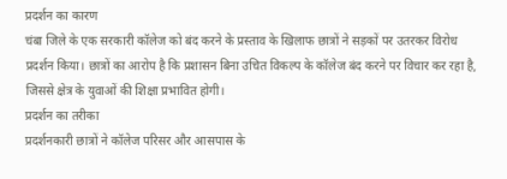प्रदर्शन का कारण
चंबा जिले के एक सरकारी कॉलेज को बंद करने के प्रस्ताव के खिलाफ छात्रों ने सड़कों पर उतरकर विरोध प्रदर्शन किया। छात्रों का आरोप है कि प्रशासन बिना उचित विकल्प के कॉलेज बंद करने पर विचार कर रहा है, जिससे क्षेत्र के युवाओं की शिक्षा प्रभावित होगी।
प्रदर्शन का तरीका
प्रदर्शनकारी छात्रों ने कॉलेज परिसर और आसपास के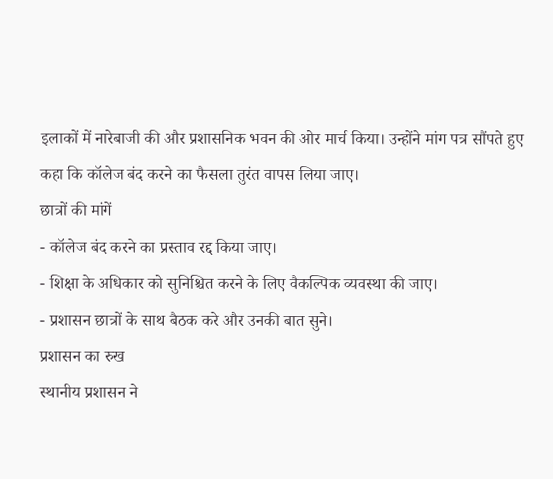इलाकों में नारेबाजी की और प्रशासनिक भवन की ओर मार्च किया। उन्होंने मांग पत्र सौंपते हुए कहा कि कॉलेज बंद करने का फैसला तुरंत वापस लिया जाए।
छात्रों की मांगें
- कॉलेज बंद करने का प्रस्ताव रद्द किया जाए।
- शिक्षा के अधिकार को सुनिश्चित करने के लिए वैकल्पिक व्यवस्था की जाए।
- प्रशासन छात्रों के साथ बैठक करे और उनकी बात सुने।
प्रशासन का रुख
स्थानीय प्रशासन ने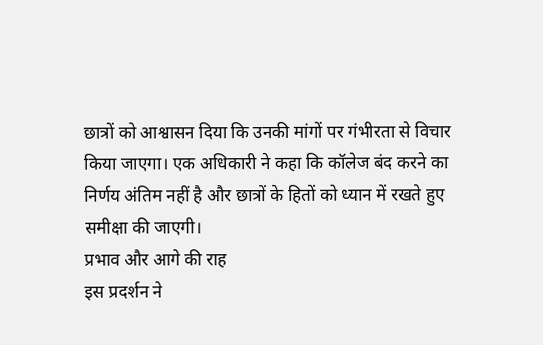छात्रों को आश्वासन दिया कि उनकी मांगों पर गंभीरता से विचार किया जाएगा। एक अधिकारी ने कहा कि कॉलेज बंद करने का निर्णय अंतिम नहीं है और छात्रों के हितों को ध्यान में रखते हुए समीक्षा की जाएगी।
प्रभाव और आगे की राह
इस प्रदर्शन ने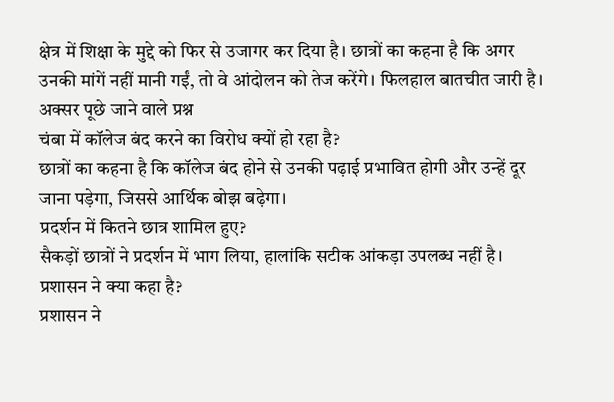क्षेत्र में शिक्षा के मुद्दे को फिर से उजागर कर दिया है। छात्रों का कहना है कि अगर उनकी मांगें नहीं मानी गईं, तो वे आंदोलन को तेज करेंगे। फिलहाल बातचीत जारी है।
अक्सर पूछे जाने वाले प्रश्न
चंबा में कॉलेज बंद करने का विरोध क्यों हो रहा है?
छात्रों का कहना है कि कॉलेज बंद होने से उनकी पढ़ाई प्रभावित होगी और उन्हें दूर जाना पड़ेगा, जिससे आर्थिक बोझ बढ़ेगा।
प्रदर्शन में कितने छात्र शामिल हुए?
सैकड़ों छात्रों ने प्रदर्शन में भाग लिया, हालांकि सटीक आंकड़ा उपलब्ध नहीं है।
प्रशासन ने क्या कहा है?
प्रशासन ने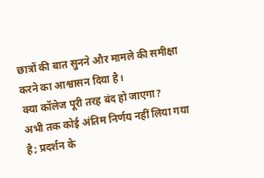छात्रों की बात सुनने और मामले की समीक्षा करने का आश्वासन दिया है।
क्या कॉलेज पूरी तरह बंद हो जाएगा?
अभी तक कोई अंतिम निर्णय नहीं लिया गया है; प्रदर्शन के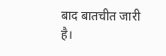बाद बातचीत जारी है।